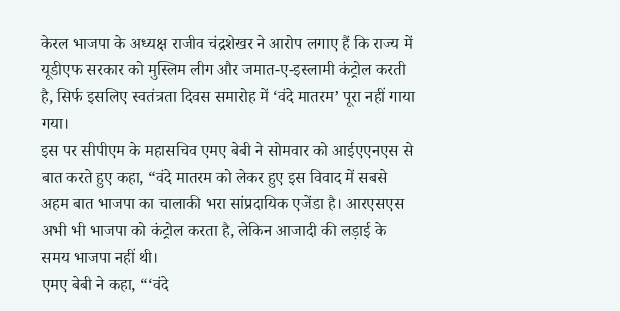केरल भाजपा के अध्यक्ष राजीव चंद्रशेखर ने आरोप लगाए हैं कि राज्य में यूडीएफ सरकार को मुस्लिम लीग और जमात-ए-इस्लामी कंट्रोल करती है, सिर्फ इसलिए स्वतंत्रता दिवस समारोह में ‘वंदे मातरम’ पूरा नहीं गाया गया।
इस पर सीपीएम के महासचिव एमए बेबी ने सोमवार को आईएएनएस से बात करते हुए कहा, “वंदे मातरम को लेकर हुए इस विवाद में सबसे अहम बात भाजपा का चालाकी भरा सांप्रदायिक एजेंडा है। आरएसएस अभी भी भाजपा को कंट्रोल करता है, लेकिन आजादी की लड़ाई के समय भाजपा नहीं थी।
एमए बेबी ने कहा, “‘वंदे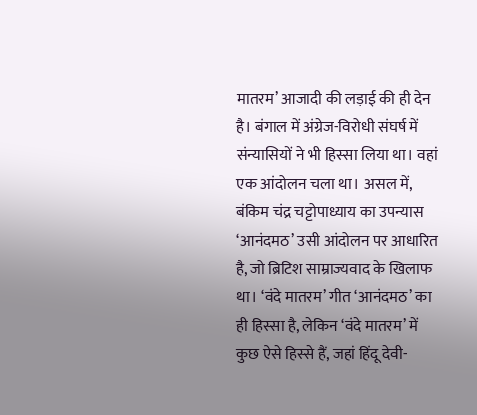मातरम’ आजादी की लड़ाई की ही देन है। बंगाल में अंग्रेज-विरोधी संघर्ष में संन्यासियों ने भी हिस्सा लिया था। वहां एक आंदोलन चला था। असल में, बंकिम चंद्र चट्टोपाध्याय का उपन्यास ‘आनंदमठ’ उसी आंदोलन पर आधारित है, जो ब्रिटिश साम्राज्यवाद के खिलाफ था। ‘वंदे मातरम’ गीत ‘आनंदमठ’ का ही हिस्सा है, लेकिन ‘वंदे मातरम’ में कुछ ऐसे हिस्से हैं, जहां हिंदू देवी-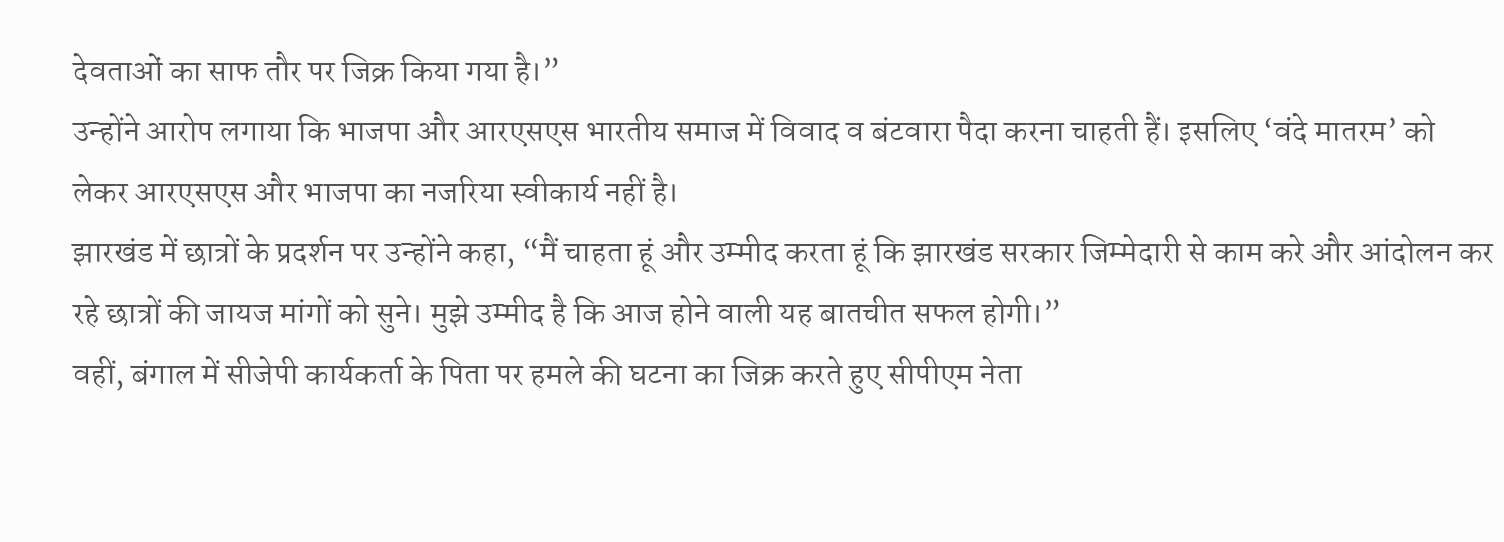देवताओं का साफ तौर पर जिक्र किया गया है।”
उन्होंने आरोप लगाया कि भाजपा और आरएसएस भारतीय समाज में विवाद व बंटवारा पैदा करना चाहती हैं। इसलिए ‘वंदे मातरम’ को लेकर आरएसएस और भाजपा का नजरिया स्वीकार्य नहीं है।
झारखंड में छात्रों के प्रदर्शन पर उन्होंने कहा, “मैं चाहता हूं और उम्मीद करता हूं कि झारखंड सरकार जिम्मेदारी से काम करे और आंदोलन कर रहे छात्रों की जायज मांगों को सुने। मुझे उम्मीद है कि आज होने वाली यह बातचीत सफल होगी।”
वहीं, बंगाल में सीजेपी कार्यकर्ता के पिता पर हमले की घटना का जिक्र करते हुए सीपीएम नेता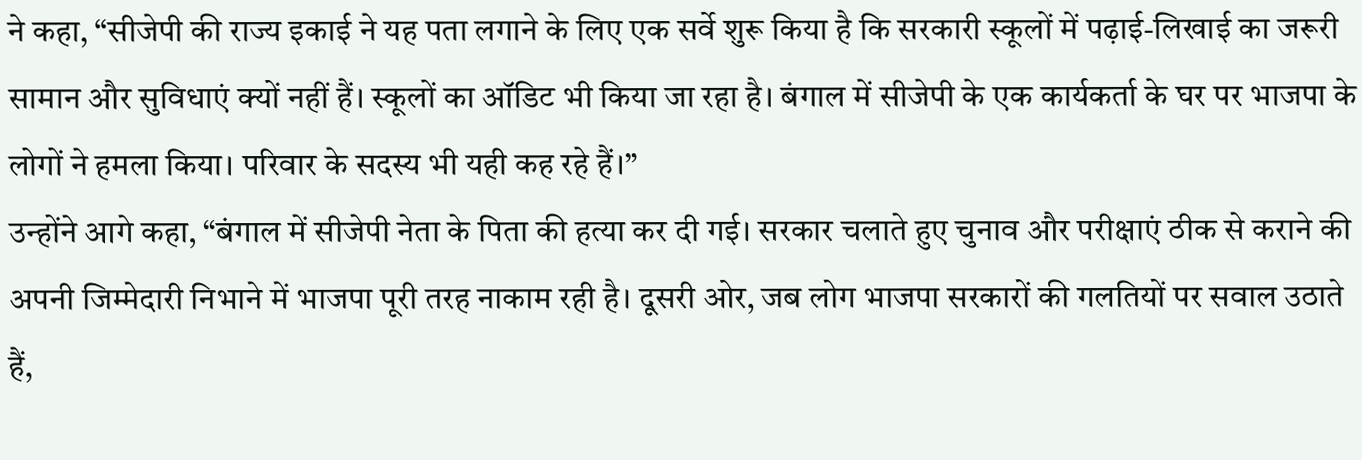ने कहा, “सीजेपी की राज्य इकाई ने यह पता लगाने के लिए एक सर्वे शुरू किया है कि सरकारी स्कूलों में पढ़ाई-लिखाई का जरूरी सामान और सुविधाएं क्यों नहीं हैं। स्कूलों का ऑडिट भी किया जा रहा है। बंगाल में सीजेपी के एक कार्यकर्ता के घर पर भाजपा के लोगों ने हमला किया। परिवार के सदस्य भी यही कह रहे हैं।”
उन्होंने आगे कहा, “बंगाल में सीजेपी नेता के पिता की हत्या कर दी गई। सरकार चलाते हुए चुनाव और परीक्षाएं ठीक से कराने की अपनी जिम्मेदारी निभाने में भाजपा पूरी तरह नाकाम रही है। दूसरी ओर, जब लोग भाजपा सरकारों की गलतियों पर सवाल उठाते हैं,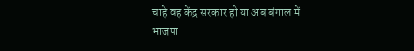चाहे वह केंद्र सरकार हो या अब बंगाल में भाजपा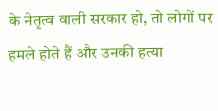के नेतृत्व वाली सरकार हो, तो लोगों पर हमले होते हैं और उनकी हत्या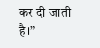कर दी जाती है।”